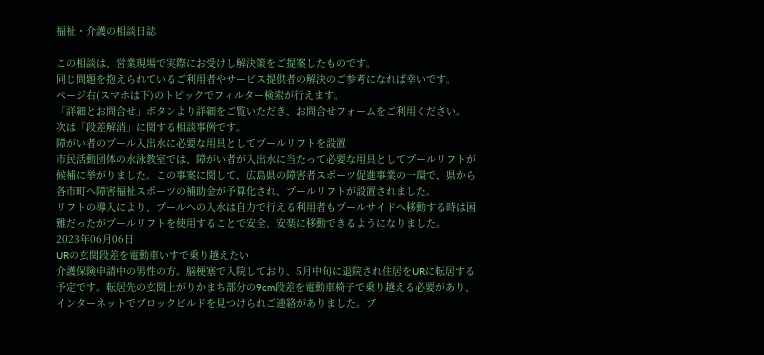福祉・介護の相談日誌

この相談は、営業現場で実際にお受けし解決策をご提案したものです。
同じ問題を抱えられているご利用者やサービス提供者の解決のご参考になれば幸いです。
ページ右(スマホは下)のトピックでフィルター検索が行えます。
「詳細とお問合せ」ボタンより詳細をご覧いただき、お問合せフォームをご利用ください。
次は「段差解消」に関する相談事例です。
障がい者のプール入出水に必要な用具としてプールリフトを設置
市民活動団体の水泳教室では、障がい者が入出水に当たって必要な用具としてプールリフトが候補に挙がりました。この事案に関して、広島県の障害者スポーツ促進事業の一環で、県から各市町へ障害福祉スポーツの補助金が予算化され、プールリフトが設置されました。
リフトの導入により、プールへの入水は自力で行える利用者もプールサイドへ移動する時は困難だったがプールリフトを使用することで安全、安楽に移動できるようになりました。
2023年06月06日
URの玄関段差を電動車いすで乗り越えたい
介護保険申請中の男性の方。脳梗塞で入院しており、5月中旬に退院され住居をURに転居する予定です。転居先の玄関上がりかまち部分の9cm段差を電動車椅子で乗り越える必要があり、インターネットでブロックビルドを見つけられご連絡がありました。ブ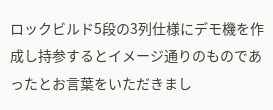ロックビルド5段の3列仕様にデモ機を作成し持参するとイメージ通りのものであったとお言葉をいただきまし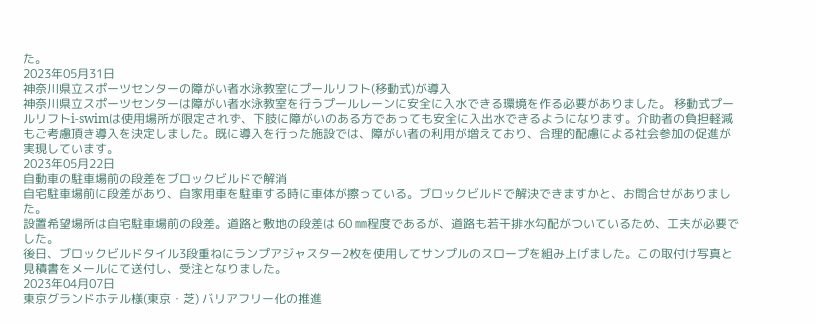た。
2023年05月31日
神奈川県立スポーツセンターの障がい者水泳教室にプールリフト(移動式)が導入
神奈川県立スポーツセンターは障がい者水泳教室を行うプールレーンに安全に入水できる環境を作る必要がありました。 移動式プールリフトi-swimは使用場所が限定されず、下肢に障がいのある方であっても安全に入出水できるようになります。介助者の負担軽減もご考慮頂き導入を決定しました。既に導入を行った施設では、障がい者の利用が増えており、合理的配慮による社会参加の促進が実現しています。
2023年05月22日
自動車の駐車場前の段差をブロックビルドで解消
自宅駐車場前に段差があり、自家用車を駐車する時に車体が擦っている。ブロックビルドで解決できますかと、お問合せがありました。
設置希望場所は自宅駐車場前の段差。道路と敷地の段差は 60 ㎜程度であるが、道路も若干排水勾配がついているため、工夫が必要でした。
後日、ブロックビルドタイル3段重ねにランプアジャスター2枚を使用してサンプルのスロープを組み上げました。この取付け写真と見積書をメールにて送付し、受注となりました。
2023年04月07日
東京グランドホテル様(東京・芝) バリアフリー化の推進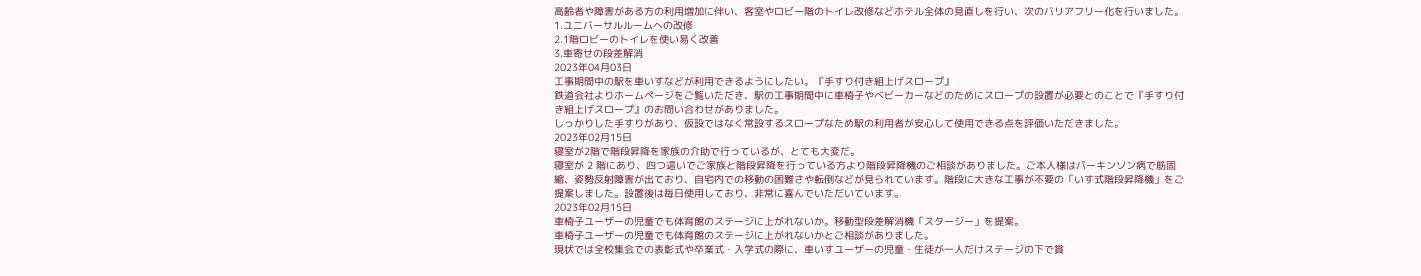高齢者や障害がある方の利用増加に伴い、客室やロビー階のトイレ改修などホテル全体の見直しを行い、次のバリアフリー化を行いました。
1.ユニバーサルルームへの改修
2.1階ロビーのトイレを使い易く改善
3.車寄せの段差解消
2023年04月03日
工事期間中の駅を車いすなどが利用できるようにしたい。『手すり付き組上げスロープ』
鉄道会社よりホームページをご覧いただき、駅の工事期間中に車椅子やベビーカーなどのためにスロープの設置が必要とのことで『手すり付き組上げスロープ』のお問い合わせがありました。
しっかりした手すりがあり、仮設ではなく常設するスロープなため駅の利用者が安心して使用できる点を評価いただきました。
2023年02月15日
寝室が2階で階段昇降を家族の介助で行っているが、とても大変だ。
寝室が 2 階にあり、四つ這いでご家族と階段昇降を行っている方より階段昇降機のご相談がありました。ご本人様はパーキンソン病で筋固縮、姿勢反射障害が出ており、自宅内での移動の困難さや転倒などが見られています。階段に大きな工事が不要の「いす式階段昇降機」をご提案しました。設置後は毎日使用しており、非常に喜んでいただいています。
2023年02月15日
車椅子ユーザーの児童でも体育館のステージに上がれないか。移動型段差解消機「スタージー」を提案。
車椅子ユーザーの児童でも体育館のステージに上がれないかとご相談がありました。
現状では全校集会での表彰式や卒業式・入学式の際に、車いすユーザーの児童・生徒が一人だけステージの下で賞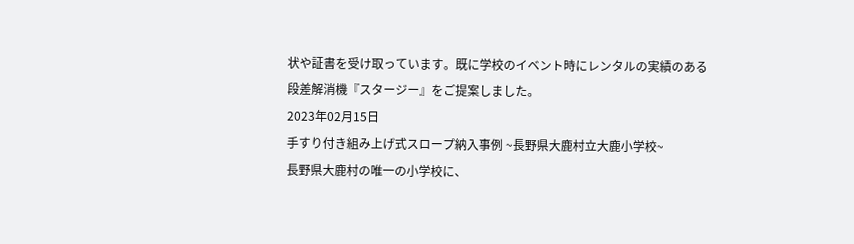状や証書を受け取っています。既に学校のイベント時にレンタルの実績のある段差解消機『スタージー』をご提案しました。
2023年02月15日
手すり付き組み上げ式スロープ納入事例 ~長野県大鹿村立大鹿小学校~
長野県大鹿村の唯一の小学校に、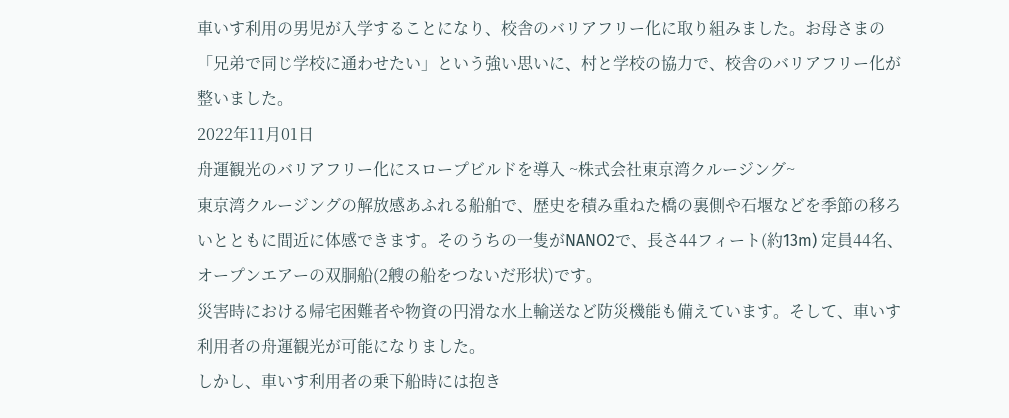車いす利用の男児が入学することになり、校舎のバリアフリー化に取り組みました。お母さまの「兄弟で同じ学校に通わせたい」という強い思いに、村と学校の協力で、校舎のバリアフリー化が整いました。
2022年11月01日
舟運観光のバリアフリー化にスロープビルドを導入 ~株式会社東京湾クルージング~
東京湾クルージングの解放感あふれる船舶で、歴史を積み重ねた橋の裏側や石堰などを季節の移ろいとともに間近に体感できます。そのうちの一隻がNANO2で、長さ44フィート(約13m) 定員44名、オープンエアーの双胴船(2艘の船をつないだ形状)です。
災害時における帰宅困難者や物資の円滑な水上輸送など防災機能も備えています。そして、車いす利用者の舟運観光が可能になりました。
しかし、車いす利用者の乗下船時には抱き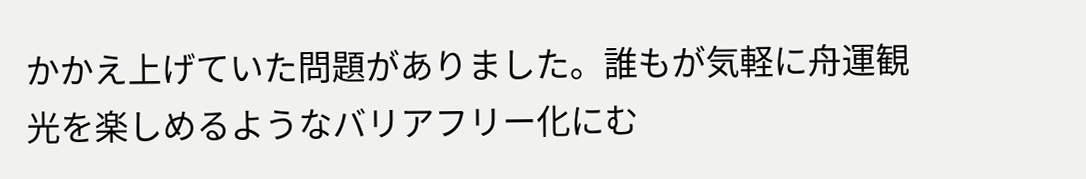かかえ上げていた問題がありました。誰もが気軽に舟運観光を楽しめるようなバリアフリー化にむ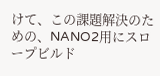けて、この課題解決のための、NANO2用にスロープビルド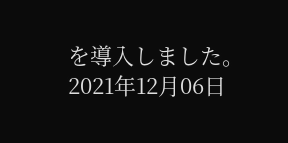を導入しました。
2021年12月06日